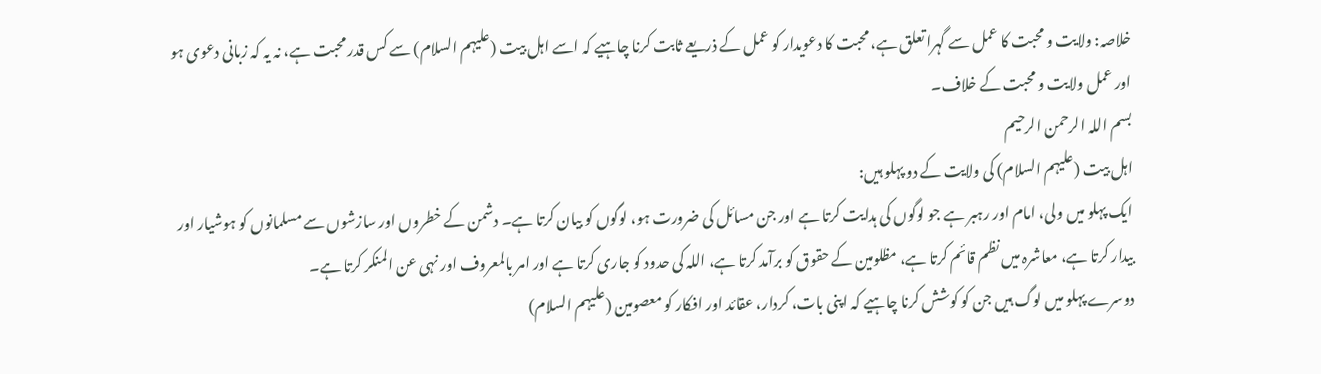خلاصہ: ولایت و محبت کا عمل سے گہرا تعلق ہے، محبت کا دعویدار کو عمل کے ذریعے ثابت کرنا چاہیے کہ اسے اہل بیت (علیہم السلام) سے کس قدر محبت ہے، نہ یہ کہ زبانی دعوی ہو اور عمل ولایت و محبت کے خلاف۔
بسم اللہ الرحمن الرحیم
اہل بیت (علیہم السلام) کی ولایت کے دو پہلو ہیں:
ایک پہلو میں ولی، امام اور رہبر ہے جو لوگوں کی ہدایت کرتا ہے اور جن مسائل کی ضرورت ہو، لوگوں کو بیان کرتا ہے۔ دشمن کے خطروں اور سازشوں سے مسلمانوں کو ہوشیار اور بیدار کرتا ہے، معاشرہ میں نظم قائم کرتا ہے، مظلومین کے حقوق کو برآمد کرتا ہے، اللہ کی حدود کو جاری کرتا ہے اور امر بالمعروف اور نہی عن المنکر کرتا ہے۔
دوسرے پہلو میں لوگ ہیں جن کو کوشش کرنا چاہیے کہ اپنی بات، کردار، عقائد اور افکار کو معصومین (علیہم السلام)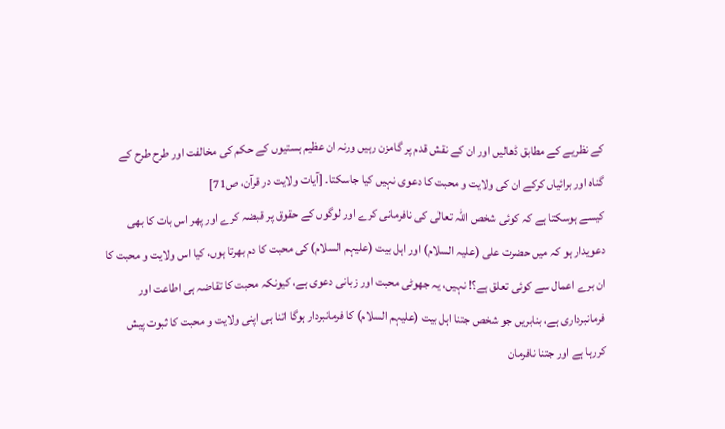کے نظریے کے مطابق ڈھالیں اور ان کے نقش قدم پر گامزن رہیں ورنہ ان عظیم ہستیوں کے حکم کی مخالفت اور طرح طرح کے گناہ اور برائیاں کرکے ان کی ولایت و محبت کا دعوی نہیں کیا جاسکتا۔ [آیات ولایت در قرآن، ص71]
کیسے ہوسکتا ہے کہ کوئی شخص اللہ تعالٰی کی نافرمانی کرے اور لوگوں کے حقوق پر قبضہ کرے اور پھر اس بات کا بھی دعویدار ہو کہ میں حضرت علی (علیہ السلام) اور اہل بیت (علیہم السلام) کی محبت کا دم بھرتا ہوں، کیا اس ولایت و محبت کا ان برے اعمال سے کوئی تعلق ہے؟! نہیں، یہ جھوٹی محبت اور زبانی دعوی ہے، کیونکہ محبت کا تقاضہ ہی اطاعت اور فرمانبرداری ہے، بنابریں جو شخص جتنا اہل بیت (علیہم السلام) کا فرمانبردار ہوگا اتنا ہی اپنی ولایت و محبت کا ثبوت پیش کررہا ہے اور جتنا نافرمان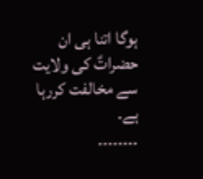ہوگا اتنا ہی ان حضراتؑ کی ولایت سے مخالفت کررہا ہے۔
۔۔۔۔۔۔۔۔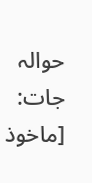حوالہ جات:
[ماخوذ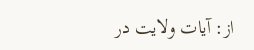از: آیات ولایت در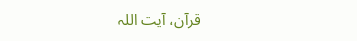قرآن، آیت اللہ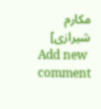مکارم شیرازی]
Add new comment